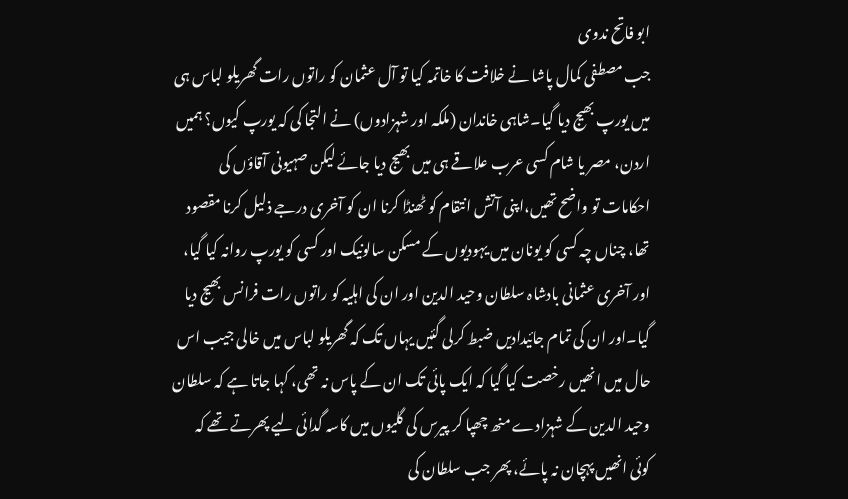ابو فاتح ندوی
جب مصطفی کمال پاشا نے خلافت کا خاتمہ کیا تو آل عثمان کو راتوں رات گھریلو لباس ہی میں یورپ بھیج دیا گیا۔شاہی خاندان (ملکہ اور شہزادوں) نے التجا کی کہ یورپ کیوں؟ ہمیں اردن، مصر یا شام کسی عرب علاقے ہی میں بھیج دیا جائے لیکن صہیونی آقاؤں کی احکامات تو واضح تھیں،اپنی آتش انتقام کو ٹھنڈا کرنا ان کو آخری درجے ذلیل کرنا مقصود تھا، چناں چہ کسی کو یونان میں یہودیوں کے مسکن سالونیک اور کسی کو یورپ روانہ کیا گیا، اور آخری عثمانی بادشاہ سلطان وحید الدین اور ان کی اہلیہ کو راتوں رات فرانس بھیج دیا گیا۔اور ان کی تمام جائیدادیں ضبط کرلی گئیں یہاں تک کہ گھریلو لباس میں خالی جیب اس حال میں انھیں رخصت کیا گیا کہ ایک پائی تک ان کے پاس نہ تھی، کہا جاتا ہے کہ سلطان وحید الدین کے شہزادے منھ چھپا کر پیرس کی گلیوں میں کاسہ گدائی لیے پھرتے تھے کہ کوئی انھیں پہچان نہ پائے، پھر جب سلطان کی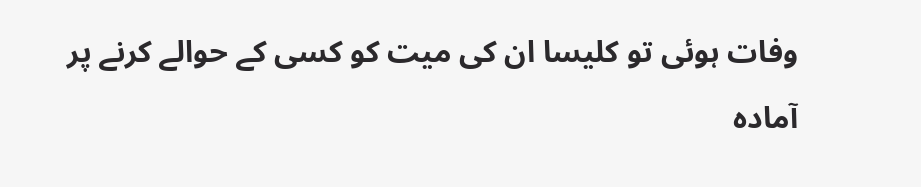وفات ہوئی تو کلیسا ان کی میت کو کسی کے حوالے کرنے پر آمادہ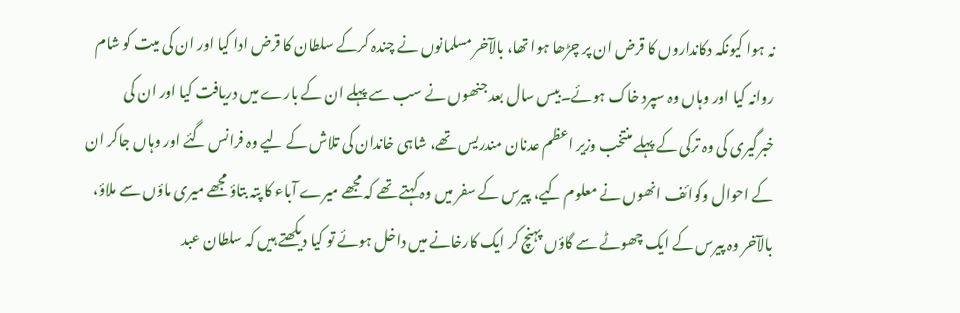نہ ہوا کیونکہ دکانداروں کا قرض ان پر چڑھا ہوا تھا، بالآخر مسلمانوں نے چندہ کرکے سلطان کا قرض ادا کیا اور ان کی میت کو شام روانہ کیا اور وہاں وہ سپرد خاک ہوئے۔بیس سال بعد جنھوں نے سب سے پہلے ان کے بارے میں دریافت کیا اور ان کی خبرگیری کی وہ ترکی کے پہلے منتخب وزیر اعظم عدنان مندریس تھے، شاہی خاندان کی تلاش کے لیے وہ فرانس گئے اور وہاں جاکر ان کے احوال وکوائف انھوں نے معلوم کیے، پیرس کے سفر میں وہ کہتے تھے کہ مجھے میرے آباء کا پتہ بتاؤ مجھے میری ماؤں سے ملاؤ، بالآخر وہ پیرس کے ایک چھوٹے سے گاؤں پہنچ کر ایک کارخانے میں داخل ہوئے تو کیا دیکھتے ہیں کہ سلطان عبد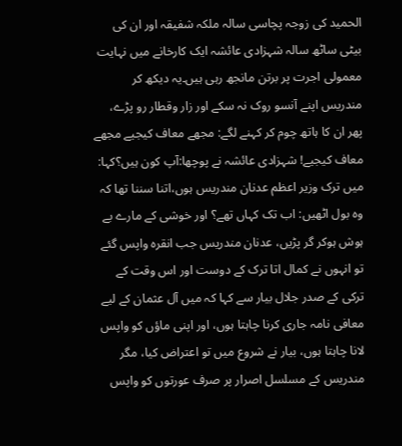الحمید کی زوجہ پچاسی سالہ ملکہ شفیقہ اور ان کی بیٹی ساٹھ سالہ شہزادی عائشہ ایک کارخانے میں نہایت معمولی اجرت پر برتن مانجھ رہی ہیں۔یہ دیکھ کر مندریس اپنے آنسو روک نہ سکے اور زار وقطار رو پڑے، پھر ان کا ہاتھ چوم کر کہنے لگے: مجھے معاف کیجیے مجھے معاف کیجیے! شہزادی عائشہ نے پوچھا:آپ کون ہیں؟کہا: میں ترک وزیر اعظم عدنان مندریس ہوں،اتنا سننا تھا کہ وہ بول اٹھیں: اب تک کہاں تھے؟ اور خوشی کے مارے بے ہوش ہوکر گر پڑیں، عدنان مندریس جب انقرہ واپس گئے تو انہوں نے کمال اتا ترک کے دوست اور اس وقت کے ترکی کے صدر جلال بیار سے کہا کہ میں آل عثمان کے لیے معافی نامہ جاری کرنا چاہتا ہوں، اور اپنی ماؤں کو واپس لانا چاہتا ہوں، بیار نے شروع میں تو اعتراض کیا، مگر مندریس کے مسلسل اصرار پر صرف عورتوں کو واپس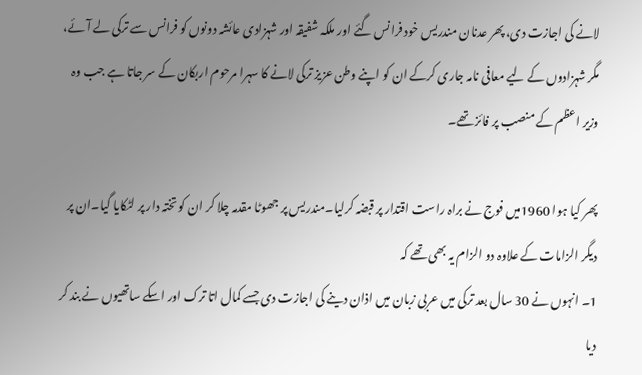لانے کی اجازت دی، پھر عدنان مندریس خود فرانس گئے اور ملکہ شفیقہ اور شہزادی عائشہ دونوں کو فرانس سے ترکی لے آئے، مگر شہزادوں کے لیے معافی نامہ جاری کرکے ان کو اپنے وطن عزیز ترکی لانے کا سہرا مرحوم اربکان کے سر جاتا ہے جب وہ وزیر اعظم کے منصب پر فائز تھے۔

پھر کیا ہوا 1960میں فوج نے براہ راست اقتدار پر قبضہ کرلیا۔مندریس پر جھوٹا مقدمہ چلا کر ان کو تختہ دار پر لٹکایا گیا۔ان پر دیگر الزامات کے علاوہ دو الزام یہ بھی تھے کہ
1۔ انہوں نے 30 سال بعد ترکی میں عربی زبان میں اذان دینے کی اجازت دی جسے کمال اتا ترک اور اسکے ساتھیوں نے بند کر دیا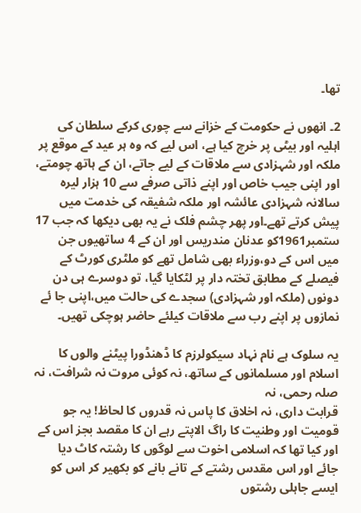تھا۔

2۔ انھوں نے حکومت کے خزانے سے چوری کرکے سلطان کی اہلیہ اور بیٹی پر خرچ کیا ہے، اس لیے کہ وہ ہر عید کے موقع پر ملکہ اور شہزادی سے ملاقات کے لیے جاتے، ان کے ہاتھ چومتے، اور اپنی جیب خاص اور اپنے ذاتی صرفے سے 10 ہزار لیرہ سالانہ شہزادی عائشہ اور ملکہ شفیقہ کی خدمت میں پیش کرتے تھے۔اور پھر چشم فلک نے یہ بھی دیکھا کہ جب 17 ستمبر1961کو عدنان مندریس اور ان کے 4 ساتھیوں جن میں اس کے دو،وزراء بھی شامل تھے کو ملٹری کورٹ کے فیصلے کے مطابق تختہ دار پر لٹکایا گیا، تو دوسرے ہی دن دونوں (ملکہ اور شہزادی) سجدے کی حالت میں،اپنی جا ئے نمازوں پر اپنے رب سے ملاقات کیلئے حاضر ہوچکی تھیں۔

یہ سلوک ہے نام نہاد سیکولرزم کا ڈھنڈورا پیٹنے والوں کا اسلام اور مسلمانوں کے ساتھ، نہ کوئی مروت نہ شرافت، نہ صلہ رحمی، نہ
قرابت داری، نہ اخلاق کا پاس نہ قدروں کا لحاظ! یہ جو قومیت اور وطنیت کا راگ الاپتے رہے ان کا مقصد بجز اس کے اور کیا تھا کہ اسلامی اخوت سے لوگوں کا رشتہ کاٹ دیا جائے اور اس مقدس رشتے کے تانے بانے کو بکھیر کر اس کو ایسے جاہلی رشتوں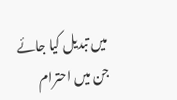میں تبدیل کیا جائے جن میں احترام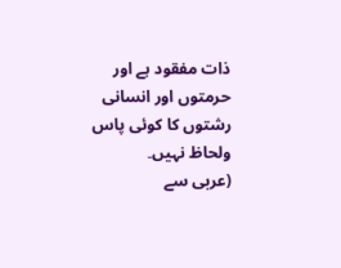ذات مفقود ہے اور حرمتوں اور انسانی رشتوں کا کوئی پاس ولحاظ نہیں۔
(عربی سے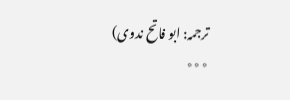ترجمہ: ابو فاتح ندوی)
٭٭٭